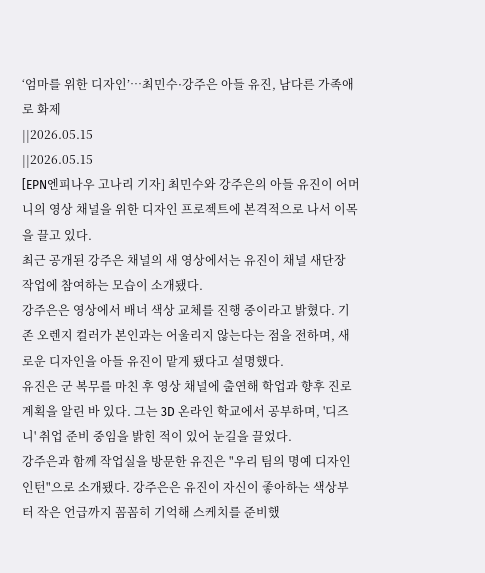‘엄마를 위한 디자인’…최민수·강주은 아들 유진, 남다른 가족애로 화제
||2026.05.15
||2026.05.15
[EPN엔피나우 고나리 기자] 최민수와 강주은의 아들 유진이 어머니의 영상 채널을 위한 디자인 프로젝트에 본격적으로 나서 이목을 끌고 있다.
최근 공개된 강주은 채널의 새 영상에서는 유진이 채널 새단장 작업에 참여하는 모습이 소개됐다.
강주은은 영상에서 배너 색상 교체를 진행 중이라고 밝혔다. 기존 오렌지 컬러가 본인과는 어울리지 않는다는 점을 전하며, 새로운 디자인을 아들 유진이 맡게 됐다고 설명했다.
유진은 군 복무를 마친 후 영상 채널에 출연해 학업과 향후 진로 계획을 알린 바 있다. 그는 3D 온라인 학교에서 공부하며, '디즈니' 취업 준비 중임을 밝힌 적이 있어 눈길을 끌었다.
강주은과 함께 작업실을 방문한 유진은 "우리 팀의 명예 디자인 인턴"으로 소개됐다. 강주은은 유진이 자신이 좋아하는 색상부터 작은 언급까지 꼼꼼히 기억해 스케치를 준비했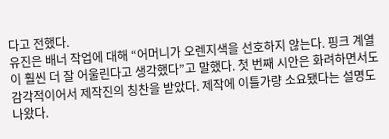다고 전했다.
유진은 배너 작업에 대해 “어머니가 오렌지색을 선호하지 않는다. 핑크 계열이 훨씬 더 잘 어울린다고 생각했다”고 말했다. 첫 번째 시안은 화려하면서도 감각적이어서 제작진의 칭찬을 받았다. 제작에 이틀가량 소요됐다는 설명도 나왔다.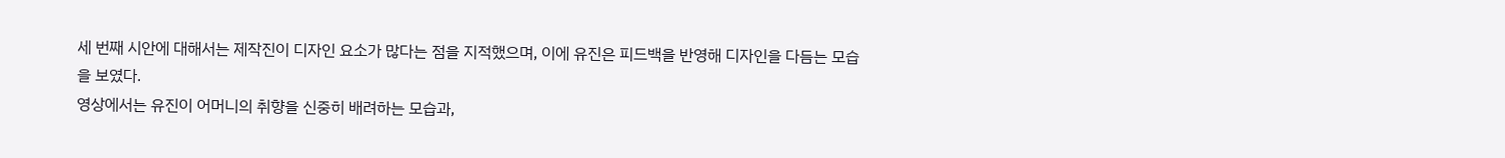세 번째 시안에 대해서는 제작진이 디자인 요소가 많다는 점을 지적했으며, 이에 유진은 피드백을 반영해 디자인을 다듬는 모습을 보였다.
영상에서는 유진이 어머니의 취향을 신중히 배려하는 모습과,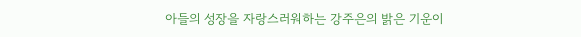아들의 성장을 자랑스러워하는 강주은의 밝은 기운이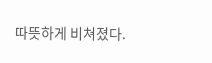따뜻하게 비쳐졌다.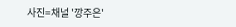사진=채널 '깡주은'